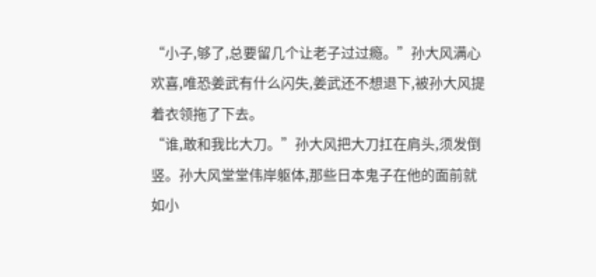“小子,够了,总要留几个让老子过过瘾。”孙大风满心欢喜,唯恐姜武有什么闪失,姜武还不想退下,被孙大风提着衣领拖了下去。
“谁,敢和我比大刀。”孙大风把大刀扛在肩头,须发倒竖。孙大风堂堂伟岸躯体,那些日本鬼子在他的面前就如小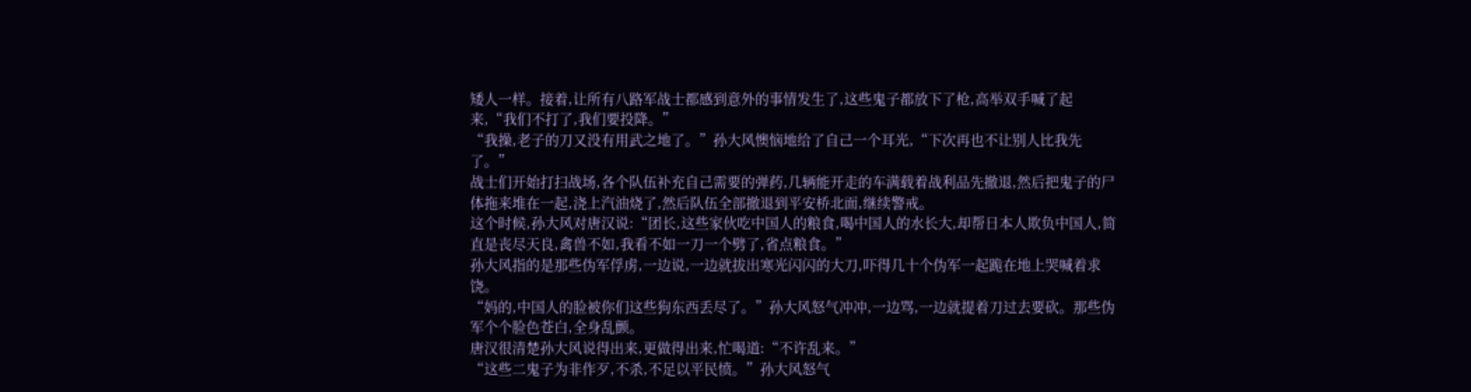矮人一样。接着,让所有八路军战士都感到意外的事情发生了,这些鬼子都放下了枪,高举双手喊了起来,“我们不打了,我们要投降。”
“我操,老子的刀又没有用武之地了。”孙大风懊恼地给了自己一个耳光,“下次再也不让别人比我先了。”
战士们开始打扫战场,各个队伍补充自己需要的弹药,几辆能开走的车满载着战利品先撤退,然后把鬼子的尸体拖来堆在一起,浇上汽油烧了,然后队伍全部撤退到平安桥北面,继续警戒。
这个时候,孙大风对唐汉说:“团长,这些家伙吃中国人的粮食,喝中国人的水长大,却帮日本人欺负中国人,简直是丧尽天良,禽兽不如,我看不如一刀一个劈了,省点粮食。”
孙大风指的是那些伪军俘虏,一边说,一边就拔出寒光闪闪的大刀,吓得几十个伪军一起跪在地上哭喊着求饶。
“妈的,中国人的脸被你们这些狗东西丢尽了。”孙大风怒气冲冲,一边骂,一边就提着刀过去要砍。那些伪军个个脸色苍白,全身乱颤。
唐汉很清楚孙大风说得出来,更做得出来,忙喝道:“不许乱来。”
“这些二鬼子为非作歹,不杀,不足以平民愤。”孙大风怒气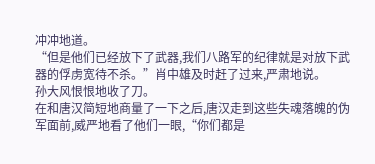冲冲地道。
“但是他们已经放下了武器,我们八路军的纪律就是对放下武器的俘虏宽待不杀。”肖中雄及时赶了过来,严肃地说。
孙大风恨恨地收了刀。
在和唐汉简短地商量了一下之后,唐汉走到这些失魂落魄的伪军面前,威严地看了他们一眼,“你们都是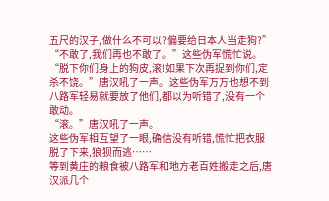五尺的汉子,做什么不可以?偏要给日本人当走狗?”
“不敢了,我们再也不敢了。”这些伪军慌忙说。
“脱下你们身上的狗皮,滚!如果下次再捉到你们,定杀不饶。”唐汉吼了一声。这些伪军万万也想不到八路军轻易就要放了他们,都以为听错了,没有一个敢动。
“滚。”唐汉吼了一声。
这些伪军相互望了一眼,确信没有听错,慌忙把衣服脱了下来,狼狈而逃……
等到黄庄的粮食被八路军和地方老百姓搬走之后,唐汉派几个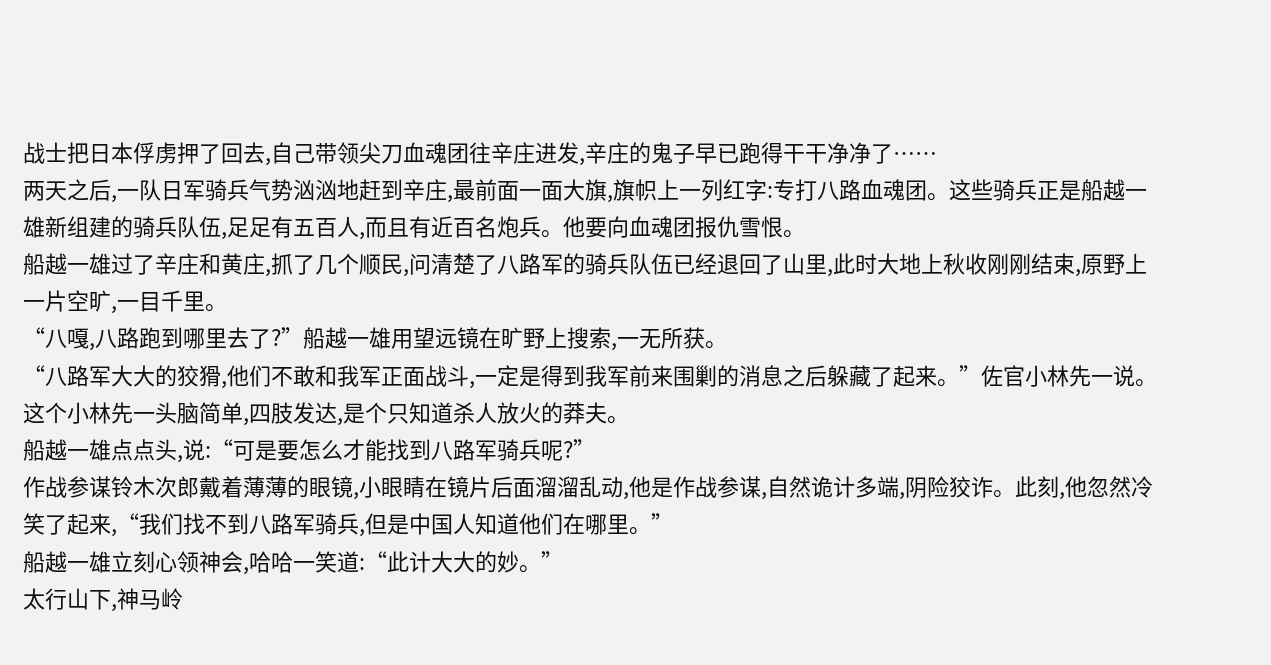战士把日本俘虏押了回去,自己带领尖刀血魂团往辛庄进发,辛庄的鬼子早已跑得干干净净了……
两天之后,一队日军骑兵气势汹汹地赶到辛庄,最前面一面大旗,旗帜上一列红字:专打八路血魂团。这些骑兵正是船越一雄新组建的骑兵队伍,足足有五百人,而且有近百名炮兵。他要向血魂团报仇雪恨。
船越一雄过了辛庄和黄庄,抓了几个顺民,问清楚了八路军的骑兵队伍已经退回了山里,此时大地上秋收刚刚结束,原野上一片空旷,一目千里。
“八嘎,八路跑到哪里去了?”船越一雄用望远镜在旷野上搜索,一无所获。
“八路军大大的狡猾,他们不敢和我军正面战斗,一定是得到我军前来围剿的消息之后躲藏了起来。”佐官小林先一说。这个小林先一头脑简单,四肢发达,是个只知道杀人放火的莽夫。
船越一雄点点头,说:“可是要怎么才能找到八路军骑兵呢?”
作战参谋铃木次郎戴着薄薄的眼镜,小眼睛在镜片后面溜溜乱动,他是作战参谋,自然诡计多端,阴险狡诈。此刻,他忽然冷笑了起来,“我们找不到八路军骑兵,但是中国人知道他们在哪里。”
船越一雄立刻心领神会,哈哈一笑道:“此计大大的妙。”
太行山下,神马岭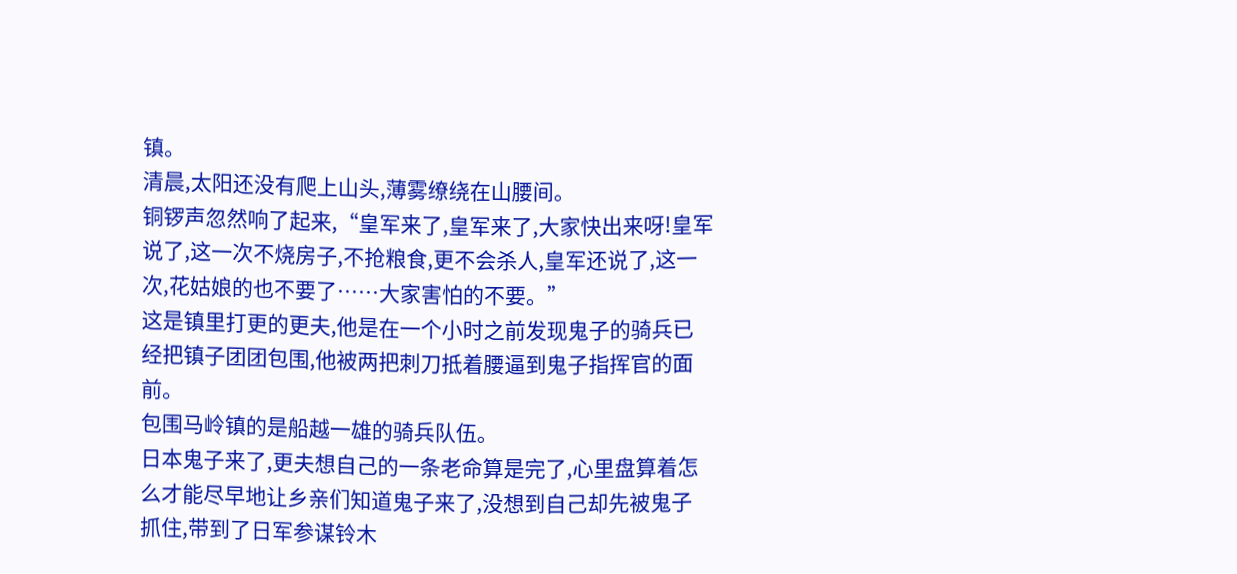镇。
清晨,太阳还没有爬上山头,薄雾缭绕在山腰间。
铜锣声忽然响了起来,“皇军来了,皇军来了,大家快出来呀!皇军说了,这一次不烧房子,不抢粮食,更不会杀人,皇军还说了,这一次,花姑娘的也不要了……大家害怕的不要。”
这是镇里打更的更夫,他是在一个小时之前发现鬼子的骑兵已经把镇子团团包围,他被两把刺刀抵着腰逼到鬼子指挥官的面前。
包围马岭镇的是船越一雄的骑兵队伍。
日本鬼子来了,更夫想自己的一条老命算是完了,心里盘算着怎么才能尽早地让乡亲们知道鬼子来了,没想到自己却先被鬼子抓住,带到了日军参谋铃木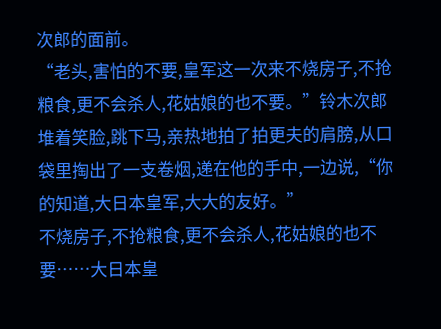次郎的面前。
“老头,害怕的不要,皇军这一次来不烧房子,不抢粮食,更不会杀人,花姑娘的也不要。”铃木次郎堆着笑脸,跳下马,亲热地拍了拍更夫的肩膀,从口袋里掏出了一支卷烟,递在他的手中,一边说,“你的知道,大日本皇军,大大的友好。”
不烧房子,不抢粮食,更不会杀人,花姑娘的也不要……大日本皇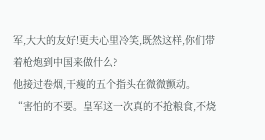军,大大的友好!更夫心里冷笑,既然这样,你们带着枪炮到中国来做什么?
他接过卷烟,干瘦的五个指头在微微颤动。
“害怕的不要。皇军这一次真的不抢粮食,不烧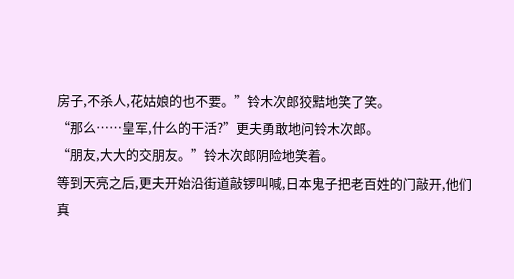房子,不杀人,花姑娘的也不要。”铃木次郎狡黠地笑了笑。
“那么……皇军,什么的干活?”更夫勇敢地问铃木次郎。
“朋友,大大的交朋友。”铃木次郎阴险地笑着。
等到天亮之后,更夫开始沿街道敲锣叫喊,日本鬼子把老百姓的门敲开,他们真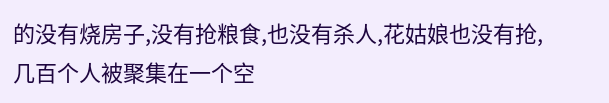的没有烧房子,没有抢粮食,也没有杀人,花姑娘也没有抢,几百个人被聚集在一个空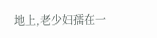地上,老少妇孺在一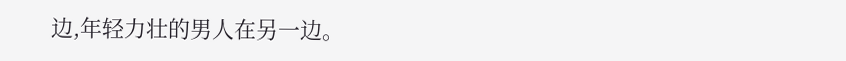边,年轻力壮的男人在另一边。